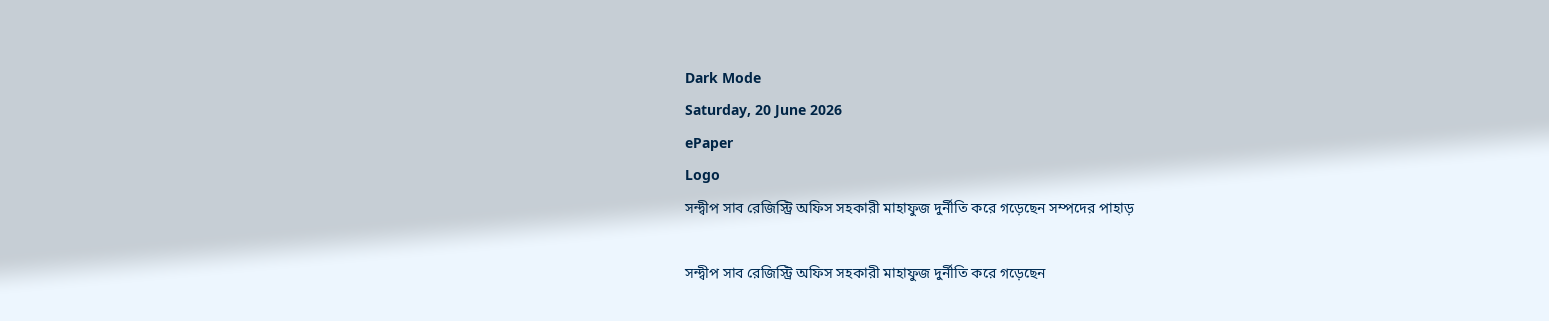Dark Mode
Saturday, 20 June 2026
ePaper
Logo
সন্দ্বীপ সাব রেজিস্ট্রি অফিস সহকারী মাহাফুজ দুর্নীতি করে গড়েছেন সম্পদের পাহাড়

সন্দ্বীপ সাব রেজিস্ট্রি অফিস সহকারী মাহাফুজ দুর্নীতি করে গড়েছেন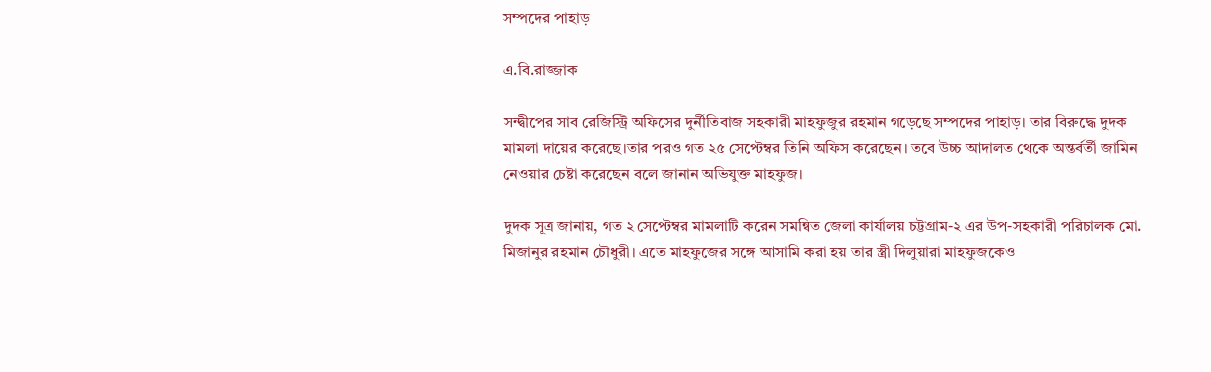সম্পদের পাহাড়

এ.বি.রাজ্জাক

সন্দ্বীপের সাব রেজিস্ট্রি অফিসের দুর্নীতিবাজ সহকারী মাহফুজুর রহমান গড়েছে সম্পদের পাহাড়। তার বিরুদ্ধে দুদক মামলা দায়ের করেছে।তার পরও গত ২৫ সেপ্টেম্বর তিনি অফিস করেছেন। তবে উচ্চ আদালত থেকে অন্তর্বর্তী জামিন নেওয়ার চেষ্টা করেছেন বলে জানান অভিযুক্ত মাহফুজ।

দুদক সূত্র জানায়, গত ২ সেপ্টেম্বর মামলাটি করেন সমন্বিত জেলা কার্যালয় চট্টগ্রাম-২ এর উপ-সহকারী পরিচালক মো. মিজানুর রহমান চৌধুরী। এতে মাহফুজের সঙ্গে আসামি করা হয় তার স্ত্রী দিলুয়ারা মাহফুজকেও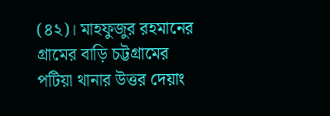(৪২)। মাহফুজুর রহমানের গ্রামের বাড়ি চট্টগ্রামের পটিয়া থানার উত্তর দেয়াং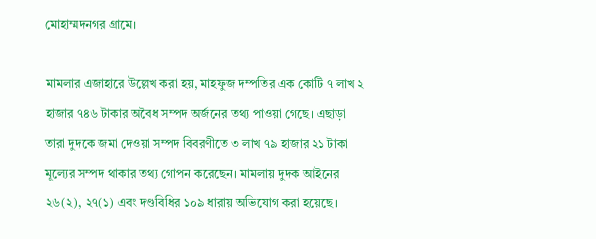মোহাম্মদনগর গ্রামে।

মামলার এজাহারে উল্লেখ করা হয়, মাহফুজ দম্পতির এক কোটি ৭ লাখ ২ হাজার ৭৪৬ টাকার অবৈধ সম্পদ অর্জনের তথ্য পাওয়া গেছে। এছাড়া তারা দুদকে জমা দেওয়া সম্পদ বিবরণীতে ৩ লাখ ৭৯ হাজার ২১ টাকা মূল্যের সম্পদ থাকার তথ্য গোপন করেছেন। মামলায় দুদক আইনের ২৬(২), ২৭(১) এবং দণ্ডবিধির ১০৯ ধারায় অভিযোগ করা হয়েছে।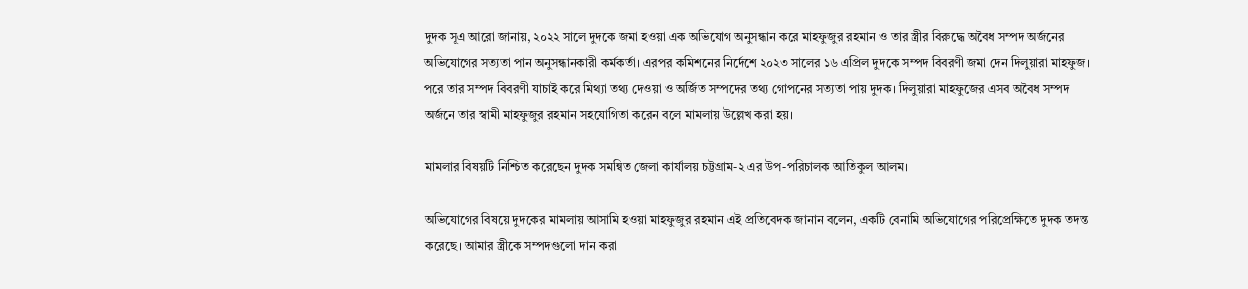দুদক সূএ আরো জানায়, ২০২২ সালে দুদকে জমা হওয়া এক অভিযোগ অনুসন্ধান করে মাহফুজুর রহমান ও তার স্ত্রীর বিরুদ্ধে অবৈধ সম্পদ অর্জনের অভিযোগের সত্যতা পান অনুসন্ধানকারী কর্মকর্তা। এরপর কমিশনের নির্দেশে ২০২৩ সালের ১৬ এপ্রিল দুদকে সম্পদ বিবরণী জমা দেন দিলুয়ারা মাহফুজ। পরে তার সম্পদ বিবরণী যাচাই করে মিথ্যা তথ্য দেওয়া ও অর্জিত সম্পদের তথ্য গোপনের সত্যতা পায় দুদক। দিলুয়ারা মাহফুজের এসব অবৈধ সম্পদ অর্জনে তার স্বামী মাহফুজুর রহমান সহযোগিতা করেন বলে মামলায় উল্লেখ করা হয়।

মামলার বিষয়টি নিশ্চিত করেছেন দুদক সমন্বিত জেলা কার্যালয় চট্টগ্রাম-২ এর উপ-পরিচালক আতিকুল আলম।

অভিযোগের বিষয়ে দুদকের মামলায় আসামি হওয়া মাহফুজুর রহমান এই প্রতিবেদক জানান বলেন, একটি বেনামি অভিযোগের পরিপ্রেক্ষিতে দুদক তদন্ত করেছে। আমার স্ত্রীকে সম্পদগুলো দান করা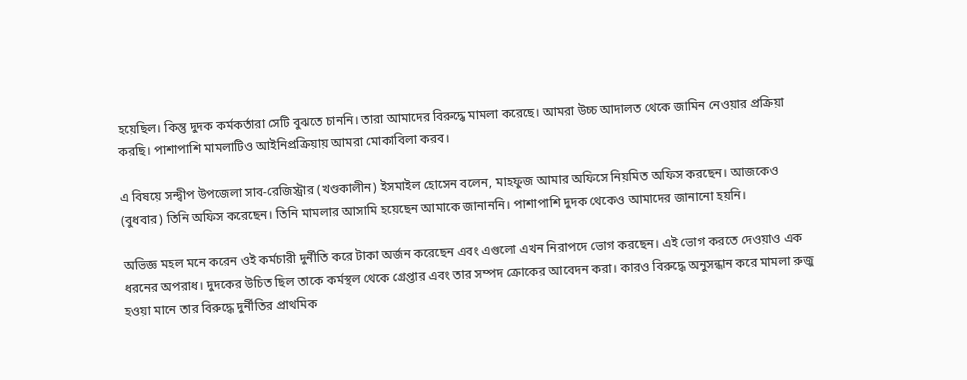হয়েছিল। কিন্তু দুদক কর্মকর্তারা সেটি বুঝতে চাননি। তারা আমাদের বিরুদ্ধে মামলা করেছে। আমরা উচ্চ আদালত থেকে জামিন নেওয়ার প্রক্রিয়া করছি। পাশাপাশি মামলাটিও আইনিপ্রক্রিয়ায় আমরা মোকাবিলা করব।

এ বিষয়ে সন্দ্বীপ উপজেলা সাব-রেজিস্ট্রার (খণ্ডকালীন) ইসমাইল হোসেন বলেন, মাহফুজ আমার অফিসে নিয়মিত অফিস করছেন। আজকেও (বুধবার) তিনি অফিস করেছেন। তিনি মামলার আসামি হয়েছেন আমাকে জানাননি। পাশাপাশি দুদক থেকেও আমাদের জানানো হয়নি।

অভিজ্ঞ মহল মনে করেন ওই কর্মচারী দুর্নীতি করে টাকা অর্জন করেছেন এবং এগুলো এখন নিরাপদে ভোগ করছেন। এই ভোগ করতে দেওয়াও এক ধরনের অপরাধ। দুদকের উচিত ছিল তাকে কর্মস্থল থেকে গ্রেপ্তার এবং তার সম্পদ ক্রোকের আবেদন করা। কারও বিরুদ্ধে অনুসন্ধান করে মামলা রুজু হওয়া মানে তার বিরুদ্ধে দুর্নীতির প্রাথমিক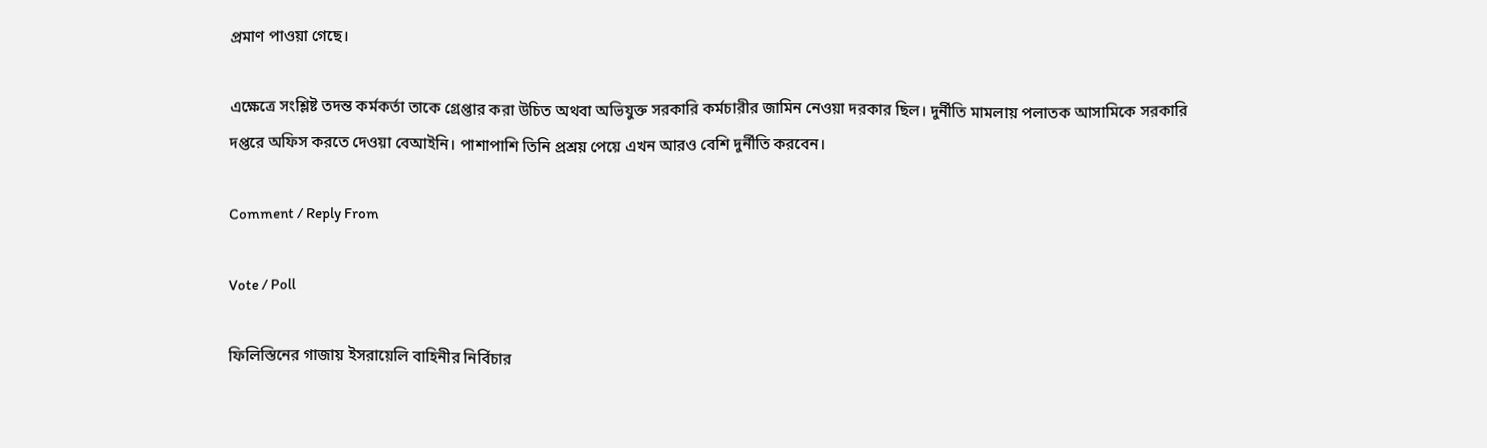প্রমাণ পাওয়া গেছে।

এক্ষেত্রে সংশ্লিষ্ট তদন্ত কর্মকর্তা তাকে গ্রেপ্তার করা উচিত অথবা অভিযুক্ত সরকারি কর্মচারীর জামিন নেওয়া দরকার ছিল। দুর্নীতি মামলায় পলাতক আসামিকে সরকারি দপ্তরে অফিস করতে দেওয়া বেআইনি। পাশাপাশি তিনি প্রশ্রয় পেয়ে এখন আরও বেশি দুর্নীতি করবেন।

Comment / Reply From

Vote / Poll

ফিলিস্তিনের গাজায় ইসরায়েলি বাহিনীর নির্বিচার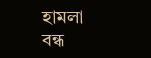হামলা বন্ধ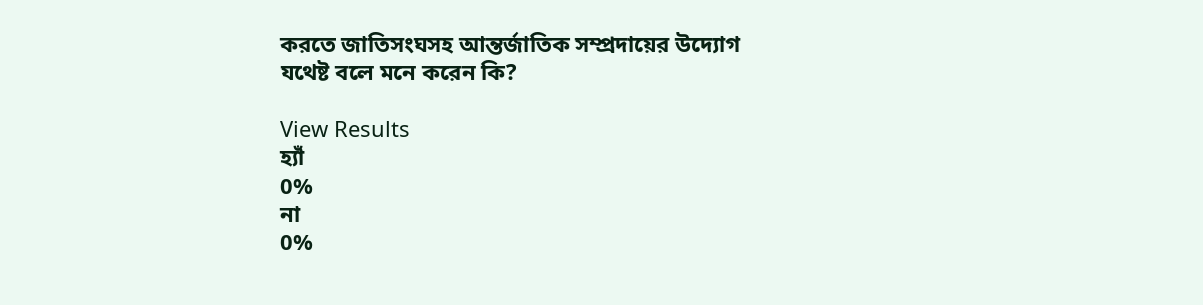করতে জাতিসংঘসহ আন্তর্জাতিক সম্প্রদায়ের উদ্যোগ যথেষ্ট বলে মনে করেন কি?

View Results
হ্যাঁ
0%
না
0%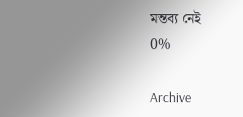মন্তব্য নেই
0%

Archive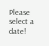Please select a date!